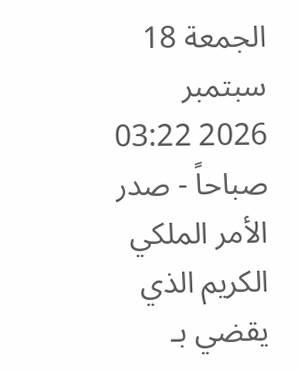الجمعة 18 سبتمبر 2026 03:22 صباحاً - صدر الأمر الملكي الكريم الذي يقضي بـ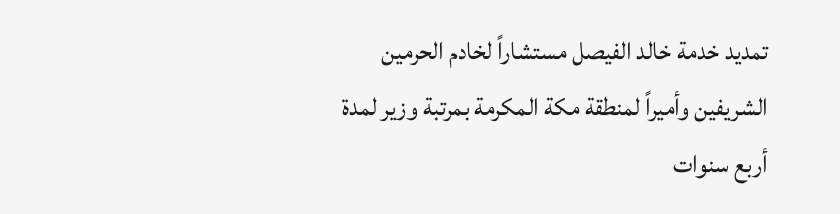تمديد خدمة خالد الفيصل مستشاراً لخادم الحرمين الشريفين وأميراً لمنطقة مكة المكرمة بمرتبة وزير لمدة أربع سنوات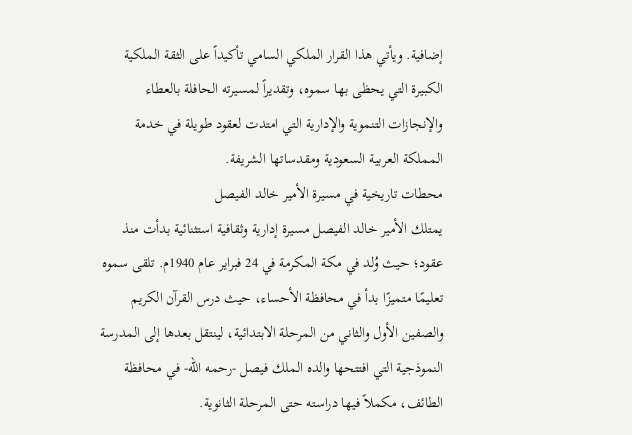إضافية. ويأتي هذا القرار الملكي السامي تأكيداً على الثقة الملكية الكبيرة التي يحظى بها سموه، وتقديراً لمسيرته الحافلة بالعطاء والإنجازات التنموية والإدارية التي امتدت لعقود طويلة في خدمة المملكة العربية السعودية ومقدساتها الشريفة.
محطات تاريخية في مسيرة الأمير خالد الفيصل
يمتلك الأمير خالد الفيصل مسيرة إدارية وثقافية استثنائية بدأت منذ عقود؛ حيث وُلد في مكة المكرمة في 24 فبراير عام 1940م. تلقى سموه تعليمًا متميزًا بدأ في محافظة الأحساء، حيث درس القرآن الكريم والصفين الأول والثاني من المرحلة الابتدائية، لينتقل بعدها إلى المدرسة النموذجية التي افتتحها والده الملك فيصل -رحمه الله- في محافظة الطائف، مكملاً فيها دراسته حتى المرحلة الثانوية.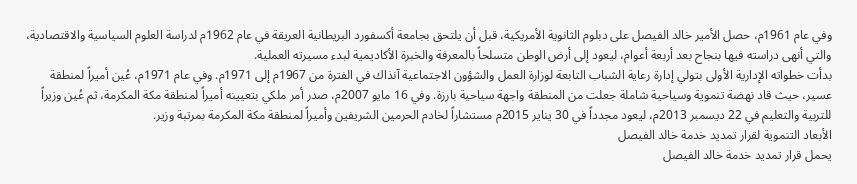وفي عام 1961م، حصل الأمير خالد الفيصل على دبلوم الثانوية الأمريكية، قبل أن يلتحق بجامعة أكسفورد البريطانية العريقة في عام 1962م لدراسة العلوم السياسية والاقتصادية، والتي أنهى دراسته فيها بنجاح بعد أربعة أعوام، ليعود إلى أرض الوطن متسلحاً بالمعرفة والخبرة الأكاديمية لبدء مسيرته العملية.
بدأت خطواته الإدارية الأولى بتولي إدارة رعاية الشباب التابعة لوزارة العمل والشؤون الاجتماعية آنذاك في الفترة من 1967م إلى 1971م. وفي عام 1971م، عُين أميراً لمنطقة عسير، حيث قاد نهضة تنموية وسياحية شاملة جعلت من المنطقة واجهة سياحية بارزة. وفي 16 مايو 2007م، صدر أمر ملكي بتعيينه أميراً لمنطقة مكة المكرمة، ثم عُين وزيراً للتربية والتعليم في 22 ديسمبر 2013م، ليعود مجدداً في 30 يناير 2015م مستشاراً لخادم الحرمين الشريفين وأميراً لمنطقة مكة المكرمة بمرتبة وزير.
الأبعاد التنموية لقرار تمديد خدمة خالد الفيصل
يحمل قرار تمديد خدمة خالد الفيصل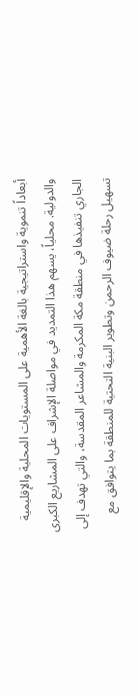أبعاداً تنموية واستراتيجية بالغة الأهمية على المستويات المحلية والإقليمية والدولية. محلياً، يسهم هذا التمديد في مواصلة الإشراف على المشاريع الكبرى الجاري تنفيذها في منطقة مكة المكرمة والمشاعر المقدسة، والتي تهدف إلى تسهيل رحلة ضيوف الرحمن وتطوير البنية التحتية للمنطقة بما يتوافق مع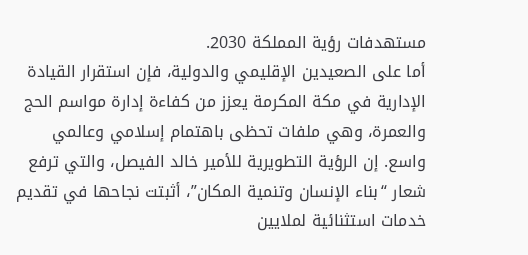مستهدفات رؤية المملكة 2030.
أما على الصعيدين الإقليمي والدولية، فإن استقرار القيادة الإدارية في مكة المكرمة يعزز من كفاءة إدارة مواسم الحج والعمرة، وهي ملفات تحظى باهتمام إسلامي وعالمي واسع. إن الرؤية التطويرية للأمير خالد الفيصل، والتي ترفع شعار “بناء الإنسان وتنمية المكان”، أثبتت نجاحها في تقديم خدمات استثنائية لملايين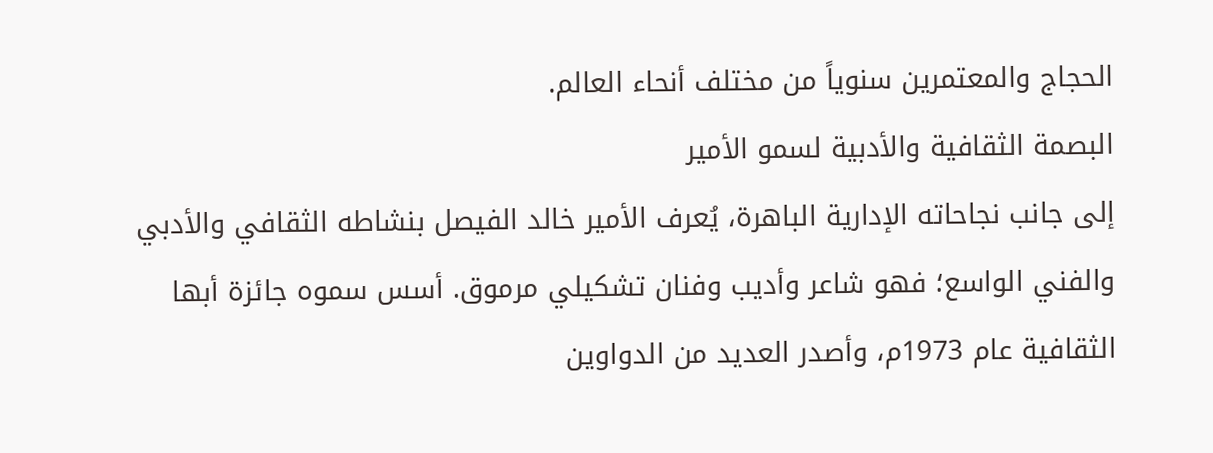الحجاج والمعتمرين سنوياً من مختلف أنحاء العالم.
البصمة الثقافية والأدبية لسمو الأمير
إلى جانب نجاحاته الإدارية الباهرة، يُعرف الأمير خالد الفيصل بنشاطه الثقافي والأدبي والفني الواسع؛ فهو شاعر وأديب وفنان تشكيلي مرموق. أسس سموه جائزة أبها الثقافية عام 1973م، وأصدر العديد من الدواوين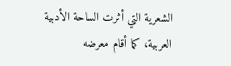الشعرية التي أثرت الساحة الأدبية العربية، كما أقام معرضه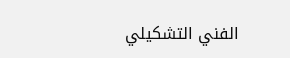الفني التشكيلي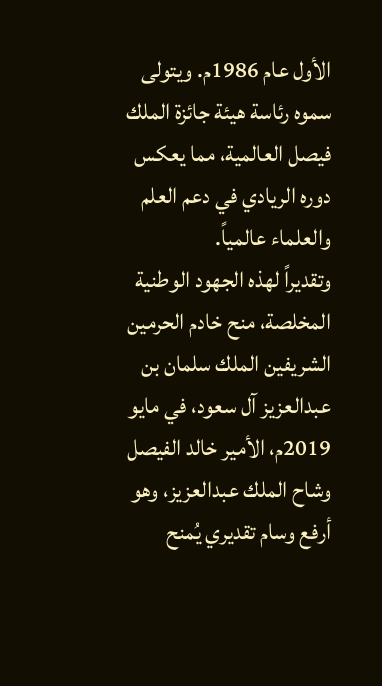الأول عام 1986م. ويتولى سموه رئاسة هيئة جائزة الملك فيصل العالمية، مما يعكس دوره الريادي في دعم العلم والعلماء عالمياً.
وتقديراً لهذه الجهود الوطنية المخلصة، منح خادم الحرمين الشريفين الملك سلمان بن عبدالعزيز آل سعود، في مايو 2019م، الأمير خالد الفيصل وشاح الملك عبدالعزيز، وهو أرفع وسام تقديري يُمنح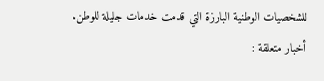للشخصيات الوطنية البارزة التي قدمت خدمات جليلة للوطن.
أخبار متعلقة :